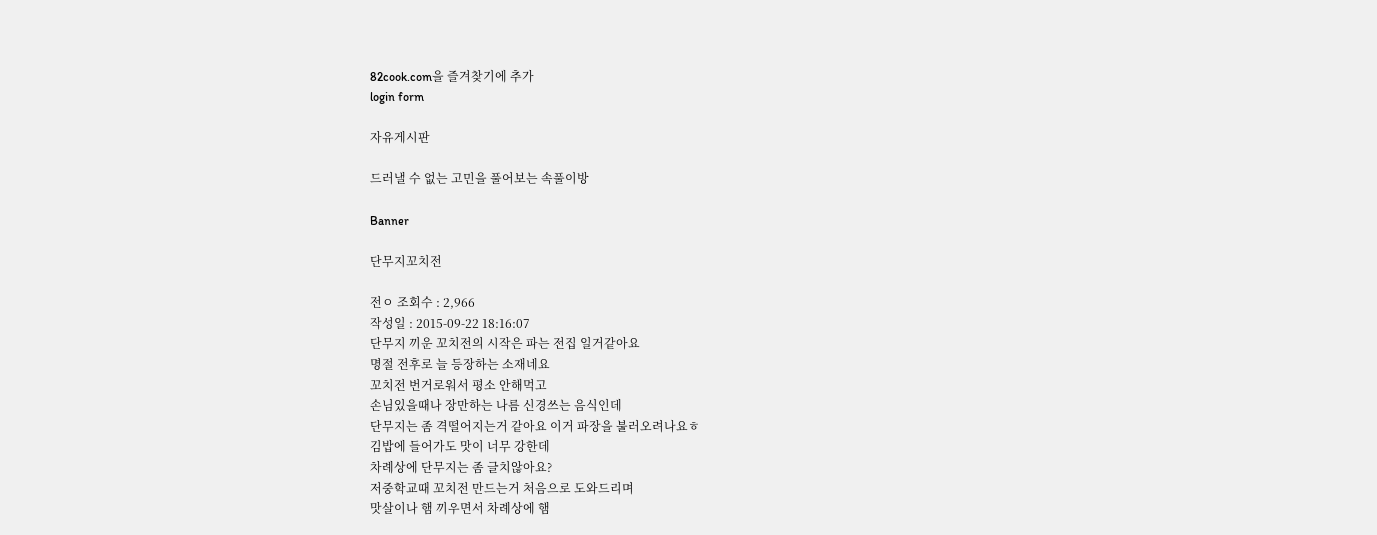82cook.com을 즐겨찾기에 추가
login form

자유게시판

드러낼 수 없는 고민을 풀어보는 속풀이방

Banner

단무지꼬치전

전ㅇ 조회수 : 2,966
작성일 : 2015-09-22 18:16:07
단무지 끼운 꼬치전의 시작은 파는 전집 일거같아요
명절 전후로 늘 등장하는 소재네요
꼬치전 번거로워서 평소 안해먹고
손님있을때나 장만하는 나름 신경쓰는 음식인데
단무지는 좀 격떨어지는거 같아요 이거 파장을 불러오려나요ㅎ
김밥에 들어가도 맛이 너무 강한데
차례상에 단무지는 좀 글치않아요?
저중학교때 꼬치전 만드는거 처음으로 도와드리며
맛살이나 햄 끼우면서 차례상에 햄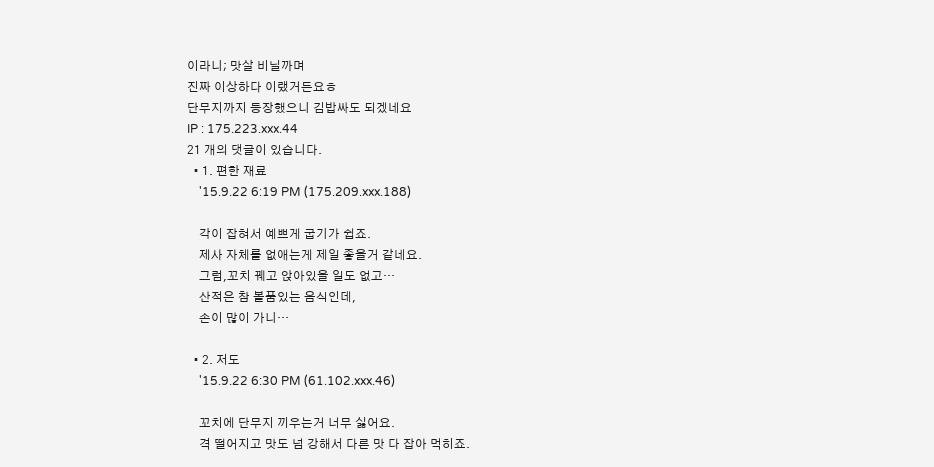이라니; 맛살 비닐까며
진짜 이상하다 이랬거든요ㅎ
단무지까지 등장했으니 김밥싸도 되겠네요
IP : 175.223.xxx.44
21 개의 댓글이 있습니다.
  • 1. 편한 재료
    '15.9.22 6:19 PM (175.209.xxx.188)

    각이 잡혀서 예쁘게 굽기가 쉽죠.
    제사 자체를 없애는게 제일 좋을거 같네요.
    그럼,꼬치 꿰고 앉아있을 일도 없고…
    산적은 참 볼품있는 음식인데,
    손이 많이 가니…

  • 2. 저도
    '15.9.22 6:30 PM (61.102.xxx.46)

    꼬치에 단무지 끼우는거 너무 싫어요.
    격 떨어지고 맛도 넘 강해서 다른 맛 다 잡아 먹히죠.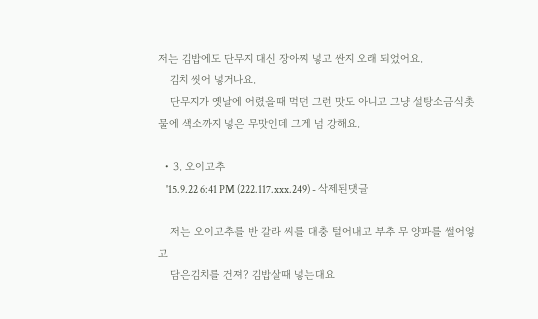저는 김밥에도 단무지 대신 장아찌 넣고 싼지 오래 되었어요.
    김치 씻어 넣거나요.
    단무지가 옛날에 어렸을때 먹던 그런 맛도 아니고 그냥 설탕소금식촛물에 색소까지 넣은 무맛인데 그게 넘 강해요.

  • 3. 오이고추
    '15.9.22 6:41 PM (222.117.xxx.249) - 삭제된댓글

    저는 오이고추를 반 갈라 씨를 대충 털어내고 부추 무 양파를 썰어엏고
    담은김치를 건져? 김밥살때 넣는대요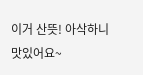이거 산뜻! 아삭하니 맛있어요~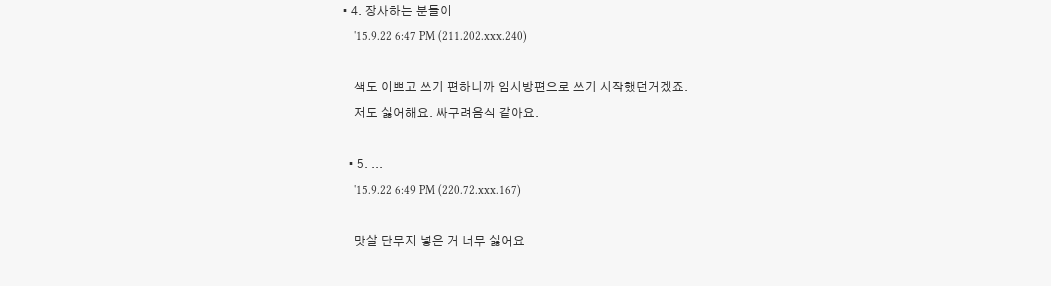• 4. 장사하는 분들이
    '15.9.22 6:47 PM (211.202.xxx.240)

    색도 이쁘고 쓰기 편하니까 임시방편으로 쓰기 시작했던거겠죠.
    저도 싫어해요. 싸구려음식 같아요.

  • 5. ...
    '15.9.22 6:49 PM (220.72.xxx.167)

    맛살 단무지 넣은 거 너무 싫어요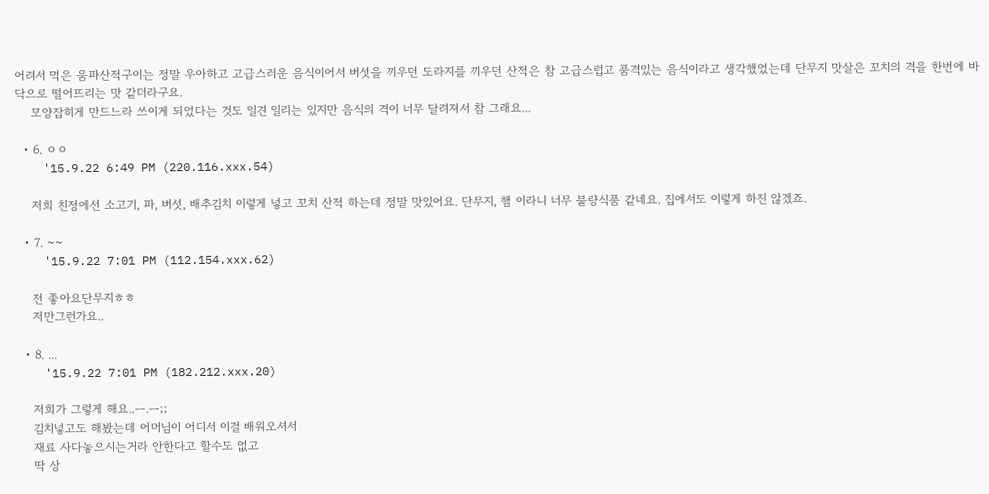어려서 먹은 움파산적구이는 정말 우아하고 고급스러운 음식이어서 버섯을 끼우던 도라지를 끼우던 산적은 참 고급스럽고 품격있는 음식이라고 생각했었는데 단무지 맛살은 꼬치의 격을 한번에 바닥으로 떨어뜨리는 맛 같더라구요.
    모양잡히게 만드느라 쓰이게 되었다는 것도 일견 일리는 있지만 음식의 격이 너무 달려져서 참 그래요...

  • 6. ㅇㅇ
    '15.9.22 6:49 PM (220.116.xxx.54)

    저희 친정에선 소고기, 파, 버섯, 배추김치 이렇게 넣고 꼬치 산적 하는데 정말 맛있어요. 단무지, 햄 이라니 너무 불량식품 같네요. 집에서도 이렇게 하진 않겠죠.

  • 7. ~~
    '15.9.22 7:01 PM (112.154.xxx.62)

    전 좋아요단무지ㅎㅎ
    저만그런가요..

  • 8. ...
    '15.9.22 7:01 PM (182.212.xxx.20)

    저희가 그렇게 해요..ㅡ.ㅡ;;
    김치넣고도 해봤는데 어머님이 어디서 이걸 배워오셔서
    재료 사다놓으시는거라 안한다고 할수도 없고
    딱 상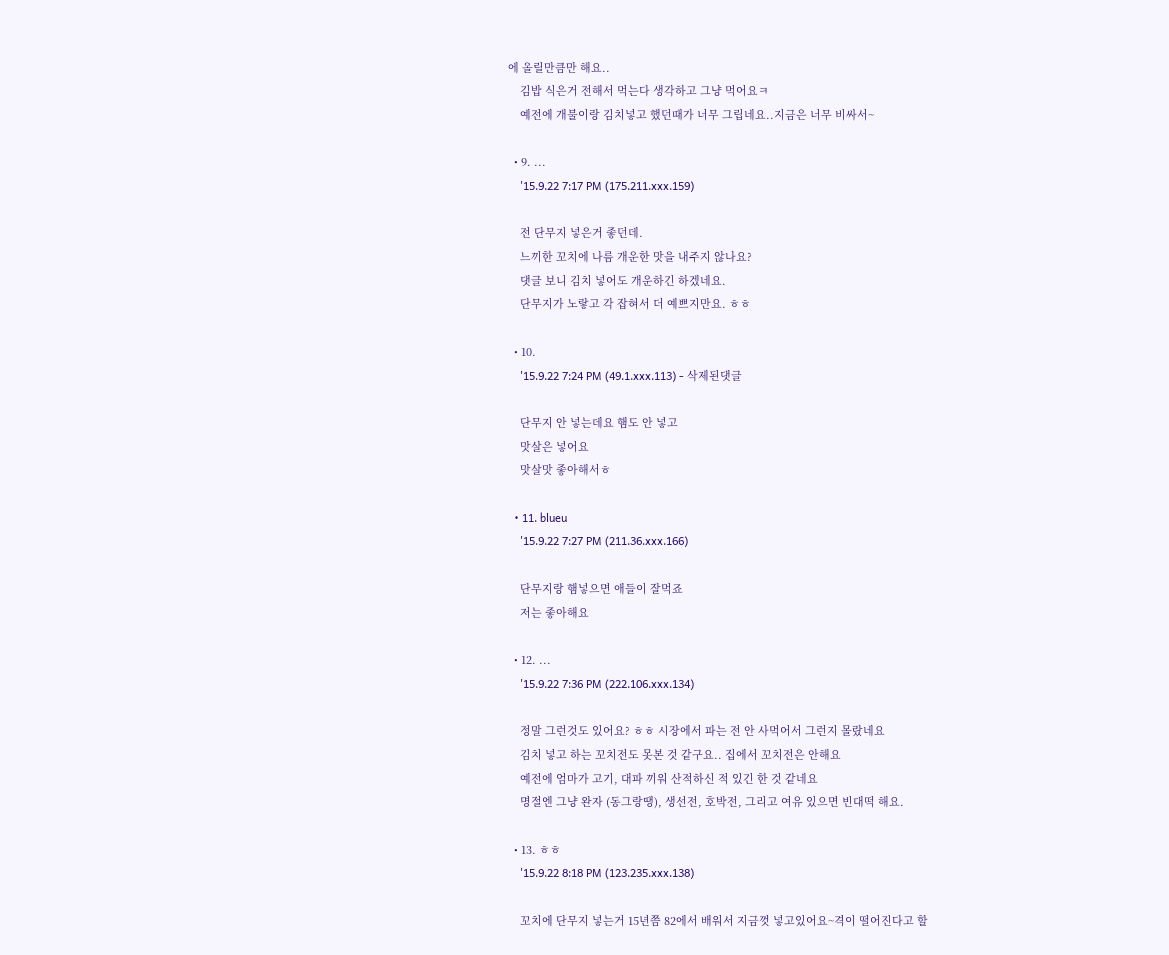에 올릴만큼만 해요..
    김밥 식은거 전해서 먹는다 생각하고 그냥 먹어요ㅋ
    예전에 개불이랑 김치넣고 했던때가 너무 그립네요..지금은 너무 비싸서~

  • 9. ...
    '15.9.22 7:17 PM (175.211.xxx.159)

    전 단무지 넣은거 좋던데.
    느끼한 꼬치에 나름 개운한 맛을 내주지 않나요?
    댓글 보니 김치 넣어도 개운하긴 하겠네요.
    단무지가 노랗고 각 잡혀서 더 예쁘지만요. ㅎㅎ

  • 10.
    '15.9.22 7:24 PM (49.1.xxx.113) - 삭제된댓글

    단무지 안 넣는데요 햄도 안 넣고
    맛살은 넣어요
    맛살맛 좋아해서ㅎ

  • 11. blueu
    '15.9.22 7:27 PM (211.36.xxx.166)

    단무지랑 햄넣으면 애들이 잘먹죠
    저는 좋아해요

  • 12. ...
    '15.9.22 7:36 PM (222.106.xxx.134)

    정말 그런것도 있어요? ㅎㅎ 시장에서 파는 전 안 사먹어서 그런지 몰랐네요
    김치 넣고 하는 꼬치전도 못본 것 같구요.. 집에서 꼬치전은 안해요
    예전에 엄마가 고기, 대파 끼워 산적하신 적 있긴 한 것 같네요
    명절엔 그냥 완자 (동그랑땡), 생선전, 호박전, 그리고 여유 있으면 빈대떡 해요.

  • 13. ㅎㅎ
    '15.9.22 8:18 PM (123.235.xxx.138)

    꼬치에 단무지 넣는거 15년쯤 82에서 배워서 지금껏 넣고있어요~격이 떨어진다고 할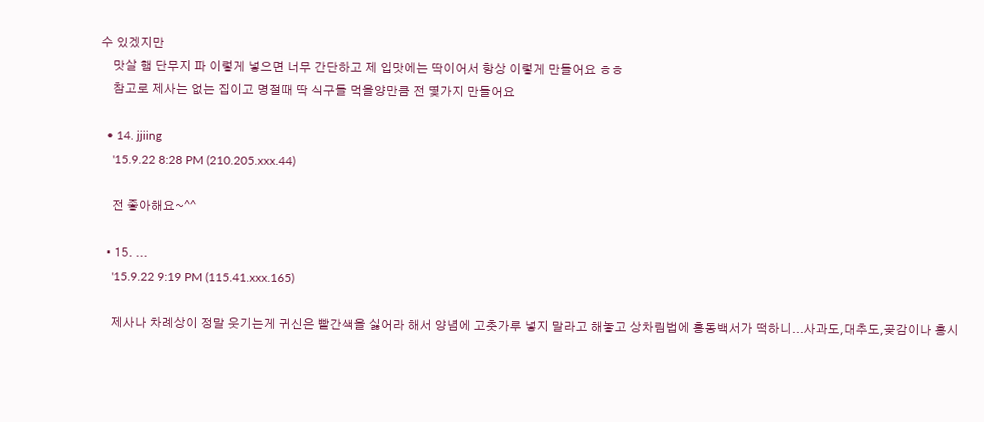수 있겠지만
    맛살 햄 단무지 파 이렇게 넣으면 너무 간단하고 제 입맛에는 딱이어서 항상 이렇게 만들어요 ㅎㅎ
    참고로 제사는 없는 집이고 명절때 딱 식구들 먹을양만큼 전 몇가지 만들어요

  • 14. jjiing
    '15.9.22 8:28 PM (210.205.xxx.44)

    전 좋아해요~^^

  • 15. ...
    '15.9.22 9:19 PM (115.41.xxx.165)

    제사나 차례상이 정말 웃기는게 귀신은 빨간색을 싫어라 해서 양념에 고춧가루 넣지 말라고 해놓고 상차림법에 홍동백서가 떡하니...사과도,대추도,곶감이나 홍시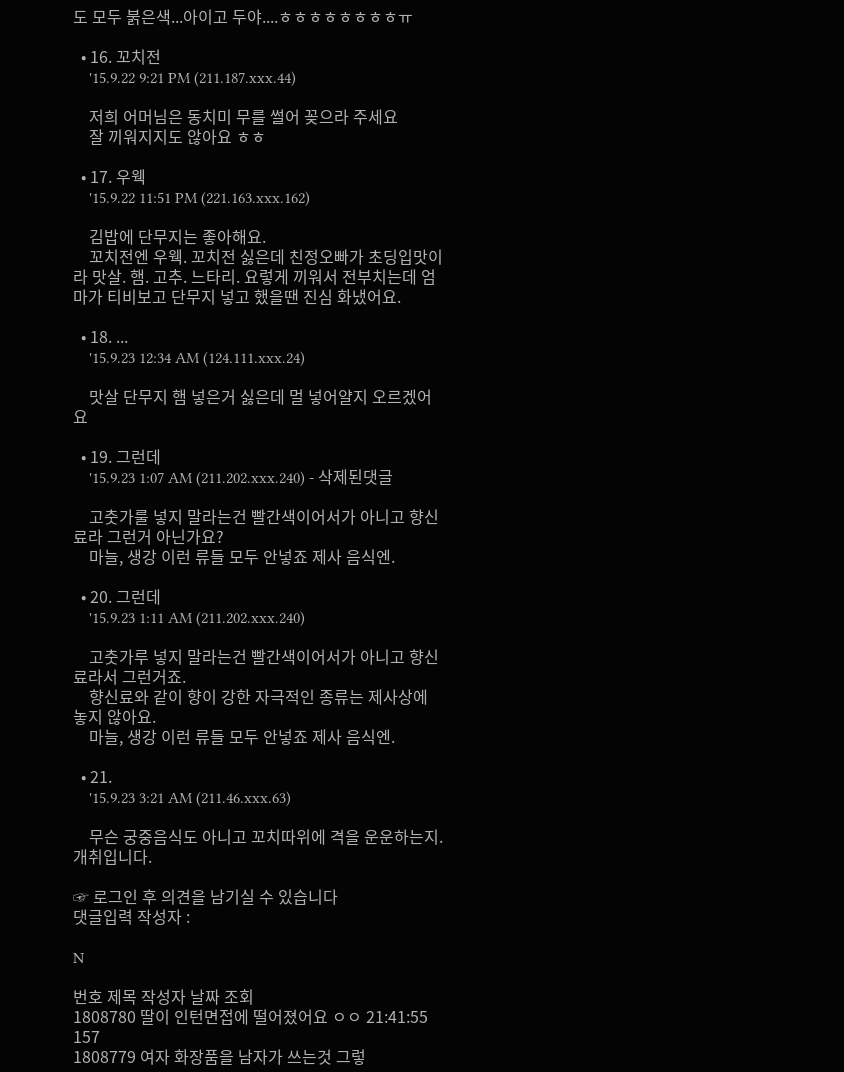도 모두 붉은색...아이고 두야....ㅎㅎㅎㅎㅎㅎㅎㅎㅠ

  • 16. 꼬치전
    '15.9.22 9:21 PM (211.187.xxx.44)

    저희 어머님은 동치미 무를 썰어 꽂으라 주세요
    잘 끼워지지도 않아요 ㅎㅎ

  • 17. 우웩
    '15.9.22 11:51 PM (221.163.xxx.162)

    김밥에 단무지는 좋아해요.
    꼬치전엔 우웩. 꼬치전 싫은데 친정오빠가 초딩입맛이라 맛살. 햄. 고추. 느타리. 요렇게 끼워서 전부치는데 엄마가 티비보고 단무지 넣고 했을땐 진심 화냈어요.

  • 18. ...
    '15.9.23 12:34 AM (124.111.xxx.24)

    맛살 단무지 햄 넣은거 싫은데 멀 넣어얄지 오르겠어요

  • 19. 그런데
    '15.9.23 1:07 AM (211.202.xxx.240) - 삭제된댓글

    고춧가룰 넣지 말라는건 빨간색이어서가 아니고 향신료라 그런거 아닌가요?
    마늘, 생강 이런 류들 모두 안넣죠 제사 음식엔.

  • 20. 그런데
    '15.9.23 1:11 AM (211.202.xxx.240)

    고춧가루 넣지 말라는건 빨간색이어서가 아니고 향신료라서 그런거죠.
    향신료와 같이 향이 강한 자극적인 종류는 제사상에 놓지 않아요.
    마늘, 생강 이런 류들 모두 안넣죠 제사 음식엔.

  • 21.
    '15.9.23 3:21 AM (211.46.xxx.63)

    무슨 궁중음식도 아니고 꼬치따위에 격을 운운하는지. 개취입니다.

☞ 로그인 후 의견을 남기실 수 있습니다
댓글입력 작성자 :

N

번호 제목 작성자 날짜 조회
1808780 딸이 인턴면접에 떨어졌어요 ㅇㅇ 21:41:55 157
1808779 여자 화장품을 남자가 쓰는것 그렇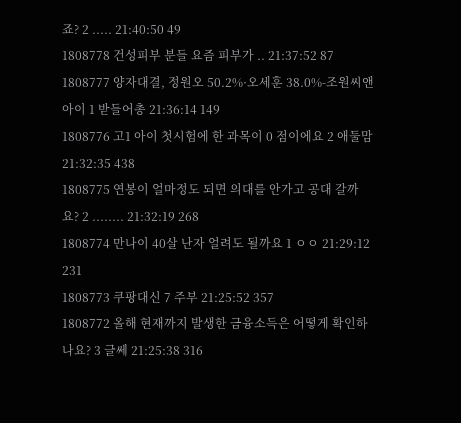죠? 2 ..... 21:40:50 49
1808778 건성피부 분들 요즘 피부가 .. 21:37:52 87
1808777 양자대결, 정원오 50.2%·오세훈 38.0%-조원씨앤아이 1 받들어총 21:36:14 149
1808776 고1 아이 첫시험에 한 과목이 0 점이에요 2 애둘맘 21:32:35 438
1808775 연봉이 얼마정도 되면 의대를 안가고 공대 갈까요? 2 ........ 21:32:19 268
1808774 만나이 40살 난자 얼려도 될까요 1 ㅇㅇ 21:29:12 231
1808773 쿠팡대신 7 주부 21:25:52 357
1808772 올해 현재까지 발생한 금융소득은 어떻게 확인하나요? 3 글쎄 21:25:38 316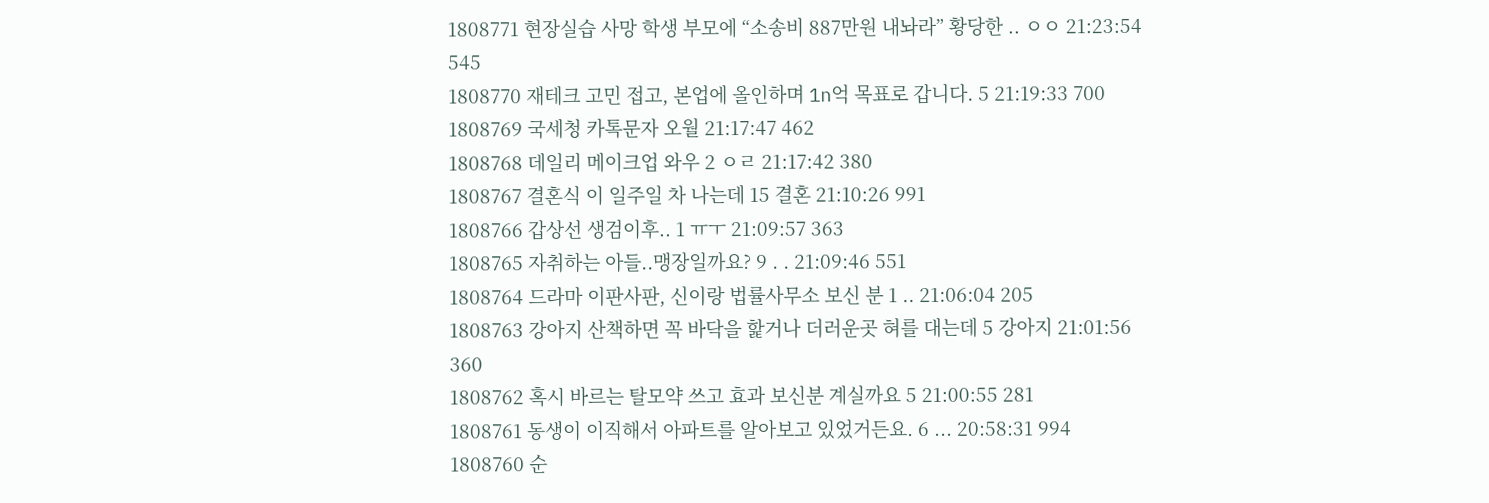1808771 현장실습 사망 학생 부모에 “소송비 887만원 내놔라” 황당한 .. ㅇㅇ 21:23:54 545
1808770 재테크 고민 접고, 본업에 올인하며 1n억 목표로 갑니다. 5 21:19:33 700
1808769 국세청 카톡문자 오월 21:17:47 462
1808768 데일리 메이크업 와우 2 ㅇㄹ 21:17:42 380
1808767 결혼식 이 일주일 차 나는데 15 결혼 21:10:26 991
1808766 갑상선 생검이후.. 1 ㅠㅜ 21:09:57 363
1808765 자취하는 아들..맹장일까요? 9 . . 21:09:46 551
1808764 드라마 이판사판, 신이랑 법률사무소 보신 분 1 .. 21:06:04 205
1808763 강아지 산책하면 꼭 바닥을 핥거나 더러운곳 혀를 대는데 5 강아지 21:01:56 360
1808762 혹시 바르는 탈모약 쓰고 효과 보신분 계실까요 5 21:00:55 281
1808761 동생이 이직해서 아파트를 알아보고 있었거든요. 6 ... 20:58:31 994
1808760 순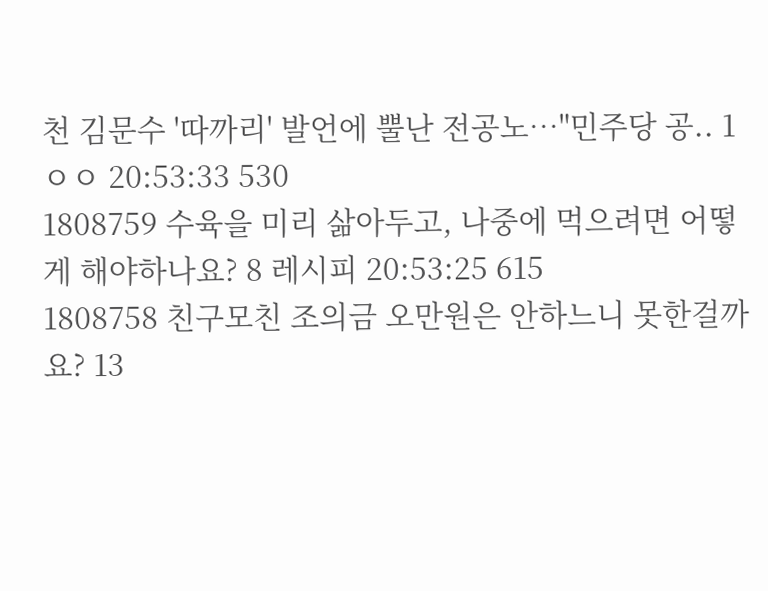천 김문수 '따까리' 발언에 뿔난 전공노…"민주당 공.. 1 ㅇㅇ 20:53:33 530
1808759 수육을 미리 삶아두고, 나중에 먹으려면 어떻게 해야하나요? 8 레시피 20:53:25 615
1808758 친구모친 조의금 오만원은 안하느니 못한걸까요? 13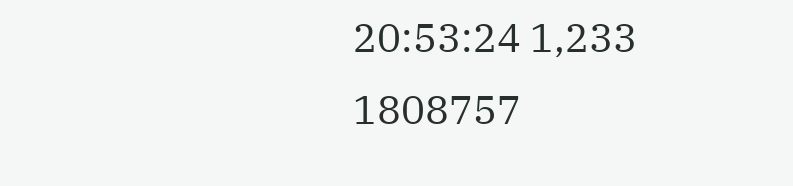20:53:24 1,233
1808757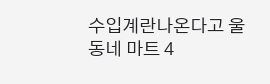수입계란나온다고 울 동네 마트 4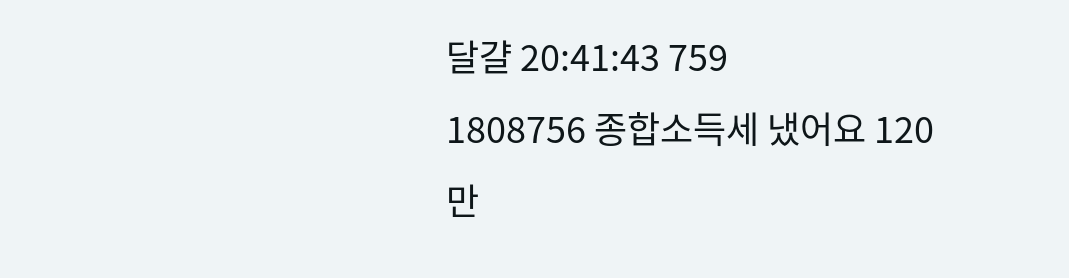달걀 20:41:43 759
1808756 종합소득세 냈어요 120만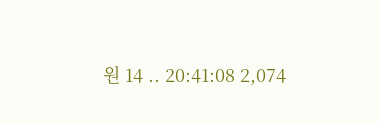원 14 .. 20:41:08 2,074